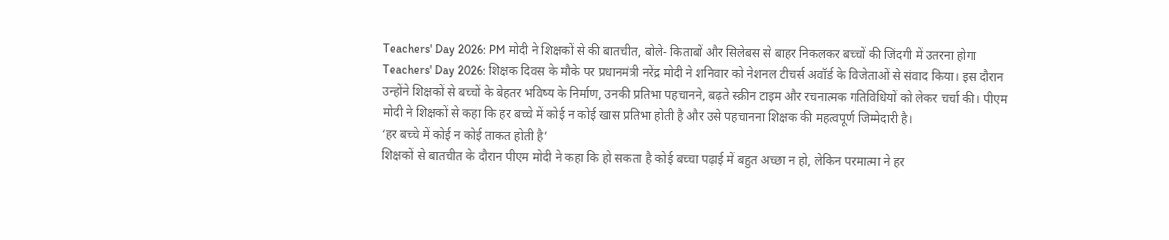Teachers' Day 2026: PM मोदी ने शिक्षकों से की बातचीत, बोले- किताबों और सिलेबस से बाहर निकलकर बच्चों की जिंदगी में उतरना होगा
Teachers' Day 2026: शिक्षक दिवस के मौके पर प्रधानमंत्री नरेंद्र मोदी ने शनिवार को नेशनल टीचर्स अवॉर्ड के विजेताओं से संवाद किया। इस दौरान उन्होंने शिक्षकों से बच्चों के बेहतर भविष्य के निर्माण, उनकी प्रतिभा पहचानने, बढ़ते स्क्रीन टाइम और रचनात्मक गतिविधियों को लेकर चर्चा की। पीएम मोदी ने शिक्षकों से कहा कि हर बच्चे में कोई न कोई खास प्रतिभा होती है और उसे पहचानना शिक्षक की महत्वपूर्ण जिम्मेदारी है।
‘हर बच्चे में कोई न कोई ताकत होती है’
शिक्षकों से बातचीत के दौरान पीएम मोदी ने कहा कि हो सकता है कोई बच्चा पढ़ाई में बहुत अच्छा न हो, लेकिन परमात्मा ने हर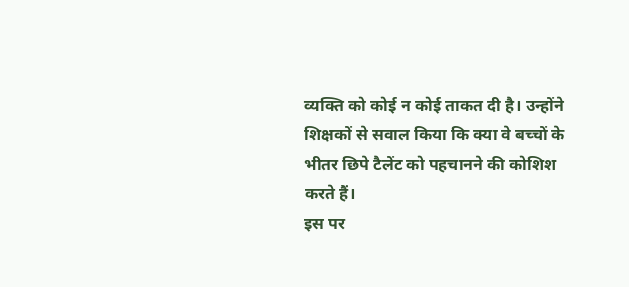व्यक्ति को कोई न कोई ताकत दी है। उन्होंने शिक्षकों से सवाल किया कि क्या वे बच्चों के भीतर छिपे टैलेंट को पहचानने की कोशिश करते हैं।
इस पर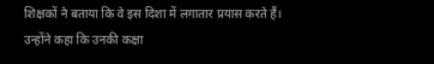शिक्षकों ने बताया कि वे इस दिशा में लगातार प्रयास करते हैं। उन्होंने कहा कि उनकी कक्षा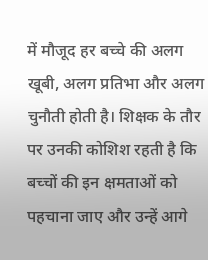में मौजूद हर बच्चे की अलग खूबी, अलग प्रतिभा और अलग चुनौती होती है। शिक्षक के तौर पर उनकी कोशिश रहती है कि बच्चों की इन क्षमताओं को पहचाना जाए और उन्हें आगे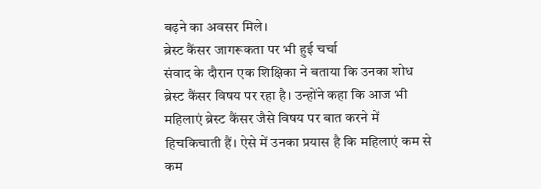बढ़ने का अवसर मिले।
ब्रेस्ट कैंसर जागरूकता पर भी हुई चर्चा
संवाद के दौरान एक शिक्षिका ने बताया कि उनका शोध ब्रेस्ट कैंसर विषय पर रहा है। उन्होंने कहा कि आज भी महिलाएं ब्रेस्ट कैंसर जैसे विषय पर बात करने में हिचकिचाती हैं। ऐसे में उनका प्रयास है कि महिलाएं कम से कम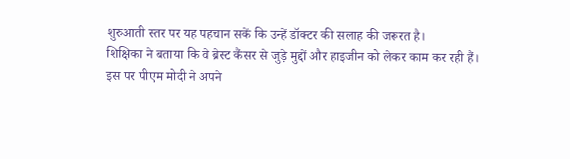शुरुआती स्तर पर यह पहचान सकें कि उन्हें डॉक्टर की सलाह की जरूरत है।
शिक्षिका ने बताया कि वे ब्रेस्ट कैंसर से जुड़े मुद्दों और हाइजीन को लेकर काम कर रही हैं।
इस पर पीएम मोदी ने अपने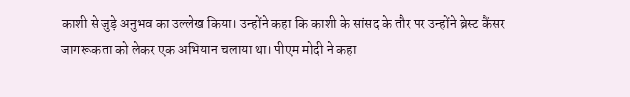काशी से जुड़े अनुभव का उल्लेख किया। उन्होंने कहा कि काशी के सांसद के तौर पर उन्होंने ब्रेस्ट कैंसर जागरूकता को लेकर एक अभियान चलाया था। पीएम मोदी ने कहा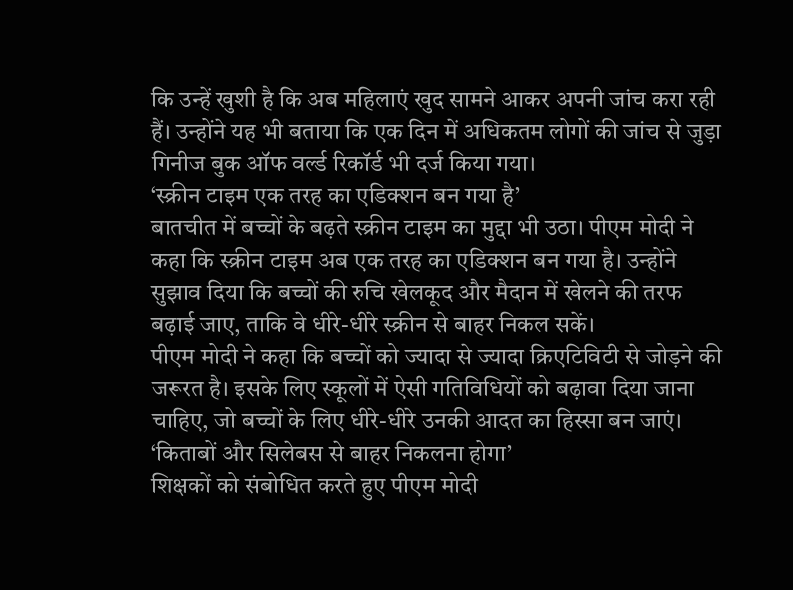कि उन्हें खुशी है कि अब महिलाएं खुद सामने आकर अपनी जांच करा रही हैं। उन्होंने यह भी बताया कि एक दिन में अधिकतम लोगों की जांच से जुड़ा गिनीज बुक ऑफ वर्ल्ड रिकॉर्ड भी दर्ज किया गया।
‘स्क्रीन टाइम एक तरह का एडिक्शन बन गया है’
बातचीत में बच्चों के बढ़ते स्क्रीन टाइम का मुद्दा भी उठा। पीएम मोदी ने कहा कि स्क्रीन टाइम अब एक तरह का एडिक्शन बन गया है। उन्होंने सुझाव दिया कि बच्चों की रुचि खेलकूद और मैदान में खेलने की तरफ बढ़ाई जाए, ताकि वे धीरे-धीरे स्क्रीन से बाहर निकल सकें।
पीएम मोदी ने कहा कि बच्चों को ज्यादा से ज्यादा क्रिएटिविटी से जोड़ने की जरूरत है। इसके लिए स्कूलों में ऐसी गतिविधियों को बढ़ावा दिया जाना चाहिए, जो बच्चों के लिए धीरे-धीरे उनकी आदत का हिस्सा बन जाएं।
‘किताबों और सिलेबस से बाहर निकलना होगा’
शिक्षकों को संबोधित करते हुए पीएम मोदी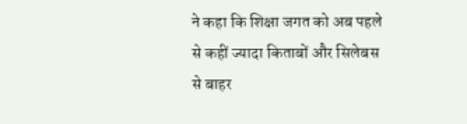ने कहा कि शिक्षा जगत को अब पहले से कहीं ज्यादा किताबों और सिलेबस से बाहर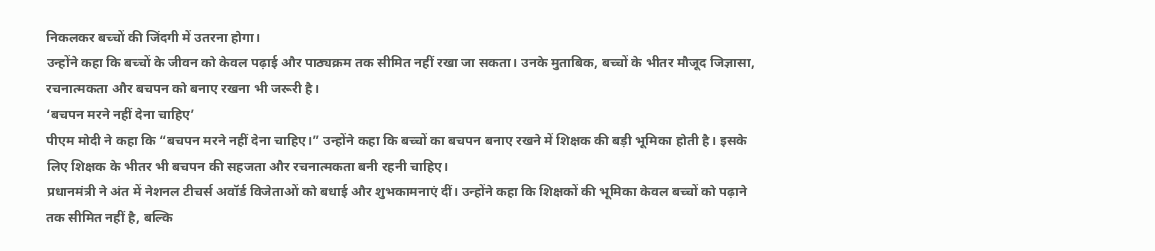निकलकर बच्चों की जिंदगी में उतरना होगा।
उन्होंने कहा कि बच्चों के जीवन को केवल पढ़ाई और पाठ्यक्रम तक सीमित नहीं रखा जा सकता। उनके मुताबिक, बच्चों के भीतर मौजूद जिज्ञासा, रचनात्मकता और बचपन को बनाए रखना भी जरूरी है।
‘बचपन मरने नहीं देना चाहिए’
पीएम मोदी ने कहा कि “बचपन मरने नहीं देना चाहिए।” उन्होंने कहा कि बच्चों का बचपन बनाए रखने में शिक्षक की बड़ी भूमिका होती है। इसके लिए शिक्षक के भीतर भी बचपन की सहजता और रचनात्मकता बनी रहनी चाहिए।
प्रधानमंत्री ने अंत में नेशनल टीचर्स अवॉर्ड विजेताओं को बधाई और शुभकामनाएं दीं। उन्होंने कहा कि शिक्षकों की भूमिका केवल बच्चों को पढ़ाने तक सीमित नहीं है, बल्कि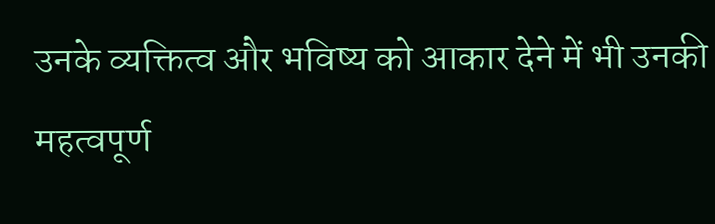उनके व्यक्तित्व और भविष्य को आकार देने में भी उनकी महत्वपूर्ण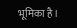भूमिका है।